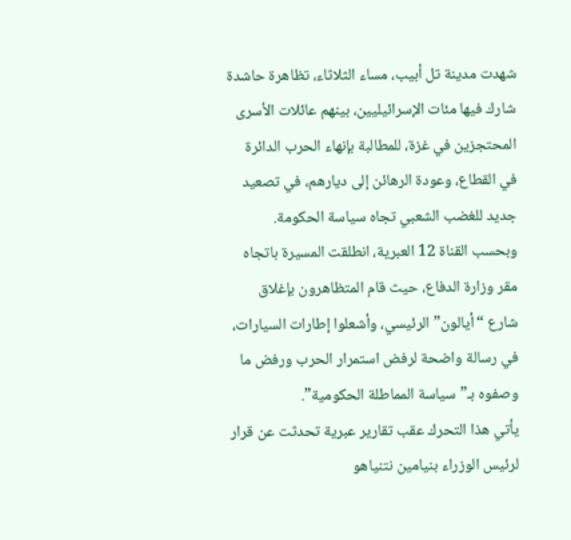شهدت مدينة تل أبيب، مساء الثلاثاء، تظاهرة حاشدة شارك فيها مئات الإسرائيليين، بينهم عائلات الأسرى المحتجزين في غزة، للمطالبة بإنهاء الحرب الدائرة في القطاع، وعودة الرهائن إلى ديارهم، في تصعيد جديد للغضب الشعبي تجاه سياسة الحكومة.
وبحسب القناة 12 العبرية، انطلقت المسيرة باتجاه مقر وزارة الدفاع، حيث قام المتظاهرون بإغلاق شارع “أيالون” الرئيسي، وأشعلوا إطارات السيارات، في رسالة واضحة لرفض استمرار الحرب ورفض ما وصفوه بـ”سياسة المماطلة الحكومية”.
يأتي هذا التحرك عقب تقارير عبرية تحدثت عن قرار لرئيس الوزراء بنيامين نتنياهو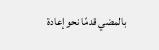بالمضي قدمًا نحو إعادة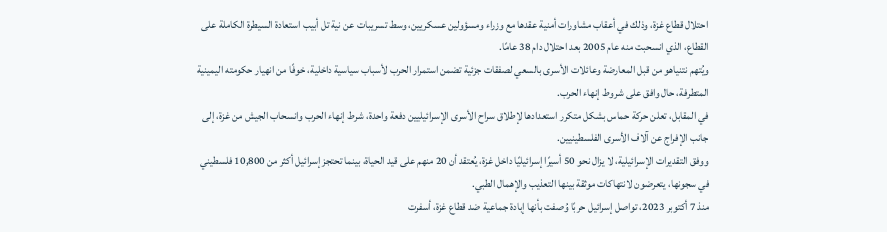احتلال قطاع غزة، وذلك في أعقاب مشاورات أمنية عقدها مع وزراء ومسؤولين عسكريين، وسط تسريبات عن نية تل أبيب استعادة السيطرة الكاملة على القطاع، الذي انسحبت منه عام 2005 بعد احتلال دام 38 عامًا.
ويُتهم نتنياهو من قبل المعارضة وعائلات الأسرى بالسعي لصفقات جزئية تضمن استمرار الحرب لأسباب سياسية داخلية، خوفًا من انهيار حكومته اليمينية المتطرفة، حال وافق على شروط إنهاء الحرب.
في المقابل، تعلن حركة حماس بشكل متكرر استعدادها لإطلاق سراح الأسرى الإسرائيليين دفعة واحدة، شرط إنهاء الحرب وانسحاب الجيش من غزة، إلى جانب الإفراج عن آلاف الأسرى الفلسطينيين.
ووفق التقديرات الإسرائيلية، لا يزال نحو 50 أسيرًا إسرائيليًا داخل غزة، يُعتقد أن 20 منهم على قيد الحياة، بينما تحتجز إسرائيل أكثر من 10,800 فلسطيني في سجونها، يتعرضون لانتهاكات موثقة بينها التعذيب والإهمال الطبي.
منذ 7 أكتوبر 2023، تواصل إسرائيل حربًا وُصفت بأنها إبادة جماعية ضد قطاع غزة، أسفرت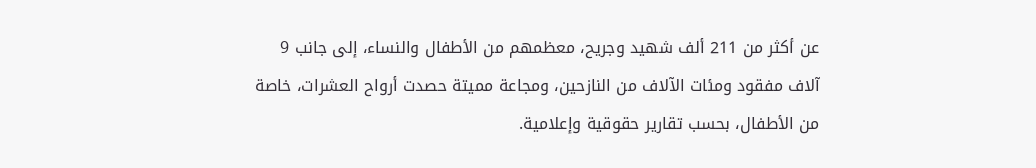عن أكثر من 211 ألف شهيد وجريح، معظمهم من الأطفال والنساء، إلى جانب 9 آلاف مفقود ومئات الآلاف من النازحين، ومجاعة مميتة حصدت أرواح العشرات، خاصة من الأطفال، بحسب تقارير حقوقية وإعلامية.